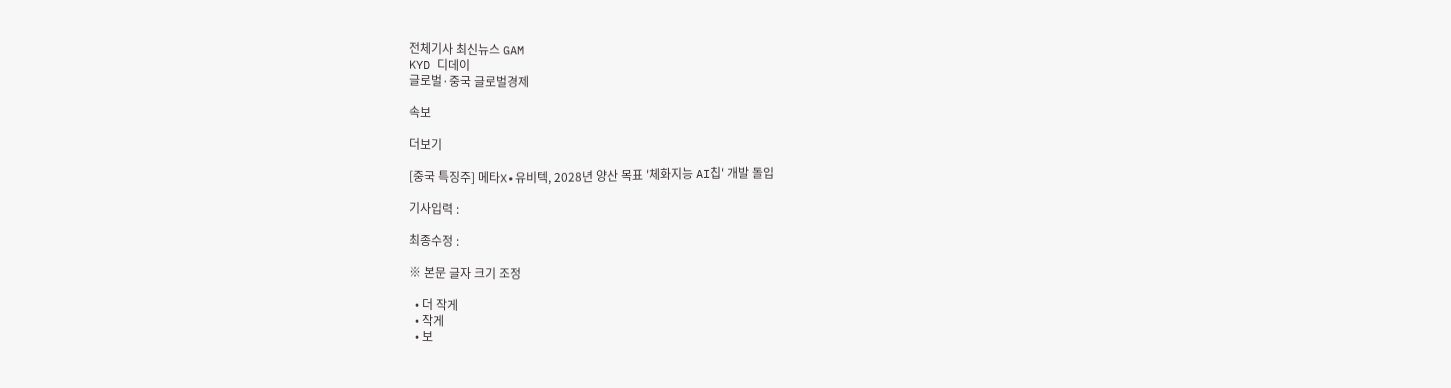전체기사 최신뉴스 GAM
KYD 디데이
글로벌·중국 글로벌경제

속보

더보기

[중국 특징주] 메타X∙유비텍, 2028년 양산 목표 '체화지능 AI칩' 개발 돌입

기사입력 :

최종수정 :

※ 본문 글자 크기 조정

  • 더 작게
  • 작게
  • 보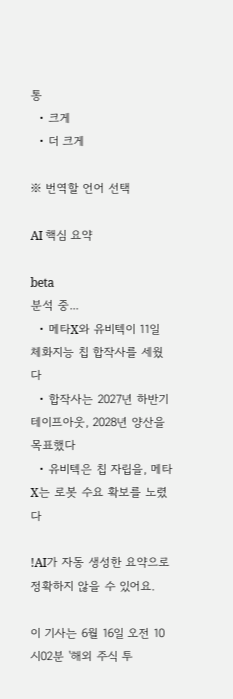통
  • 크게
  • 더 크게

※ 번역할 언어 선택

AI 핵심 요약

beta
분석 중...
  • 메타X와 유비텍이 11일 체화지능 칩 합작사를 세웠다
  • 합작사는 2027년 하반기 테이프아웃, 2028년 양산을 목표했다
  • 유비텍은 칩 자립을, 메타X는 로봇 수요 확보를 노렸다

!AI가 자동 생성한 요약으로 정확하지 않을 수 있어요.

이 기사는 6월 16일 오전 10시02분 '해외 주식 투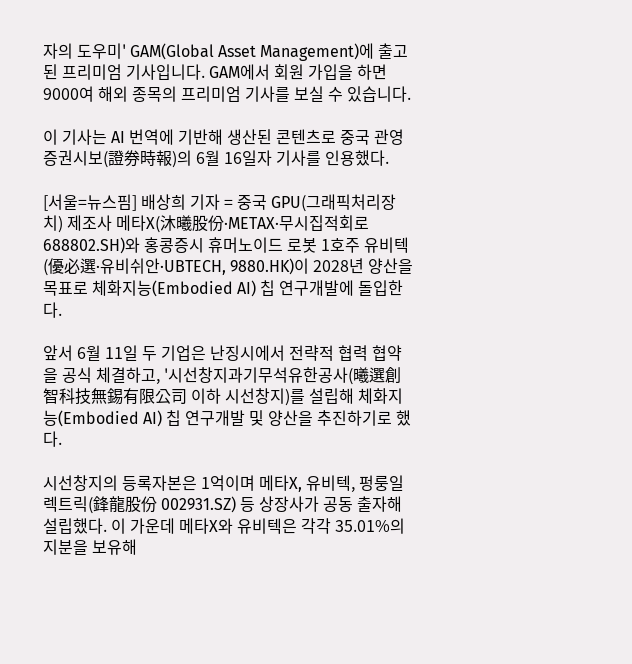자의 도우미' GAM(Global Asset Management)에 출고된 프리미엄 기사입니다. GAM에서 회원 가입을 하면 9000여 해외 종목의 프리미엄 기사를 보실 수 있습니다.

이 기사는 AI 번역에 기반해 생산된 콘텐츠로 중국 관영 증권시보(證券時報)의 6월 16일자 기사를 인용했다.

[서울=뉴스핌] 배상희 기자 = 중국 GPU(그래픽처리장치) 제조사 메타X(沐曦股份∙METAX·무시집적회로 688802.SH)와 홍콩증시 휴머노이드 로봇 1호주 유비텍(優必選∙유비쉬안∙UBTECH, 9880.HK)이 2028년 양산을 목표로 체화지능(Embodied AI) 칩 연구개발에 돌입한다.

앞서 6월 11일 두 기업은 난징시에서 전략적 협력 협약을 공식 체결하고, '시선창지과기무석유한공사(曦選創智科技無錫有限公司 이하 시선창지)를 설립해 체화지능(Embodied AI) 칩 연구개발 및 양산을 추진하기로 했다.

시선창지의 등록자본은 1억이며 메타X, 유비텍, 펑룽일렉트릭(鋒龍股份 002931.SZ) 등 상장사가 공동 출자해 설립했다. 이 가운데 메타X와 유비텍은 각각 35.01%의 지분을 보유해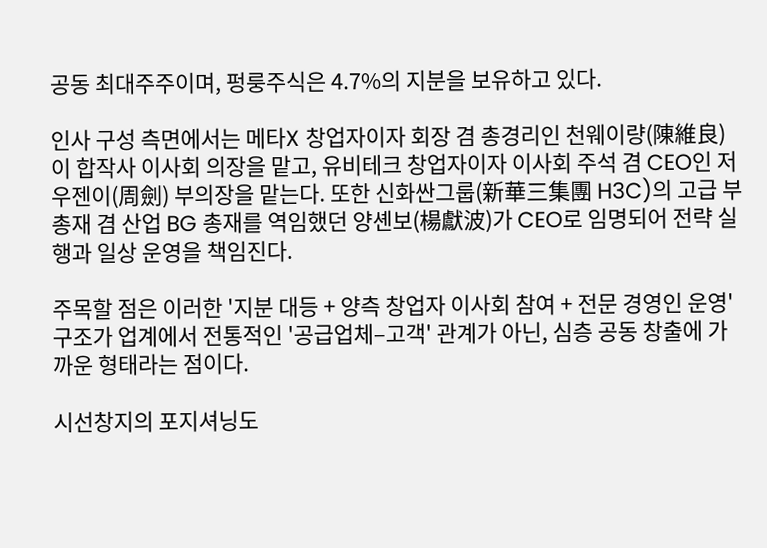공동 최대주주이며, 펑룽주식은 4.7%의 지분을 보유하고 있다.

인사 구성 측면에서는 메타X 창업자이자 회장 겸 총경리인 천웨이량(陳維良)이 합작사 이사회 의장을 맡고, 유비테크 창업자이자 이사회 주석 겸 CEO인 저우젠이(周劍) 부의장을 맡는다. 또한 신화싼그룹(新華三集團 H3C)의 고급 부총재 겸 산업 BG 총재를 역임했던 양셴보(楊獻波)가 CEO로 임명되어 전략 실행과 일상 운영을 책임진다.

주목할 점은 이러한 '지분 대등 + 양측 창업자 이사회 참여 + 전문 경영인 운영' 구조가 업계에서 전통적인 '공급업체–고객' 관계가 아닌, 심층 공동 창출에 가까운 형태라는 점이다.

시선창지의 포지셔닝도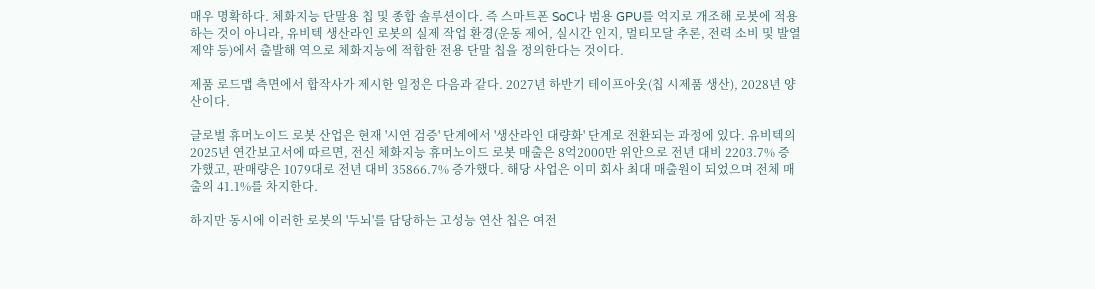매우 명확하다. 체화지능 단말용 칩 및 종합 솔루션이다. 즉 스마트폰 SoC나 범용 GPU를 억지로 개조해 로봇에 적용하는 것이 아니라, 유비텍 생산라인 로봇의 실제 작업 환경(운동 제어, 실시간 인지, 멀티모달 추론, 전력 소비 및 발열 제약 등)에서 출발해 역으로 체화지능에 적합한 전용 단말 칩을 정의한다는 것이다.

제품 로드맵 측면에서 합작사가 제시한 일정은 다음과 같다. 2027년 하반기 테이프아웃(칩 시제품 생산), 2028년 양산이다.

글로벌 휴머노이드 로봇 산업은 현재 '시연 검증' 단계에서 '생산라인 대량화' 단계로 전환되는 과정에 있다. 유비텍의 2025년 연간보고서에 따르면, 전신 체화지능 휴머노이드 로봇 매출은 8억2000만 위안으로 전년 대비 2203.7% 증가했고, 판매량은 1079대로 전년 대비 35866.7% 증가했다. 해당 사업은 이미 회사 최대 매출원이 되었으며 전체 매출의 41.1%를 차지한다.

하지만 동시에 이러한 로봇의 '두뇌'를 담당하는 고성능 연산 칩은 여전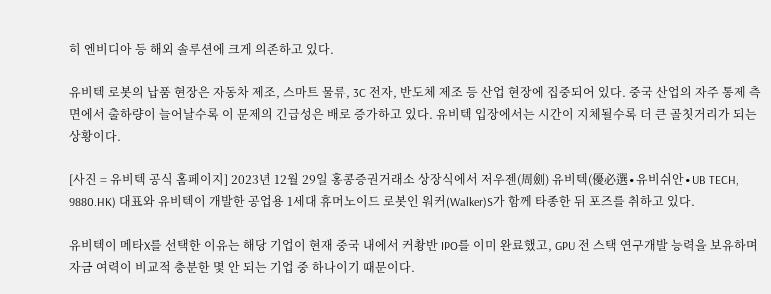히 엔비디아 등 해외 솔루션에 크게 의존하고 있다.

유비텍 로봇의 납품 현장은 자동차 제조, 스마트 물류, 3C 전자, 반도체 제조 등 산업 현장에 집중되어 있다. 중국 산업의 자주 통제 측면에서 출하량이 늘어날수록 이 문제의 긴급성은 배로 증가하고 있다. 유비텍 입장에서는 시간이 지체될수록 더 큰 골칫거리가 되는 상황이다.

[사진 = 유비텍 공식 홈페이지] 2023년 12월 29일 홍콩증권거래소 상장식에서 저우젠(周劍) 유비텍(優必選∙유비쉬안∙UB TECH, 9880.HK) 대표와 유비텍이 개발한 공업용 1세대 휴머노이드 로봇인 워커(Walker)S가 함께 타종한 뒤 포즈를 취하고 있다.

유비텍이 메타X를 선택한 이유는 해당 기업이 현재 중국 내에서 커촹반 IPO를 이미 완료했고, GPU 전 스택 연구개발 능력을 보유하며 자금 여력이 비교적 충분한 몇 안 되는 기업 중 하나이기 때문이다.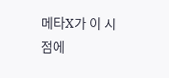메타X가 이 시점에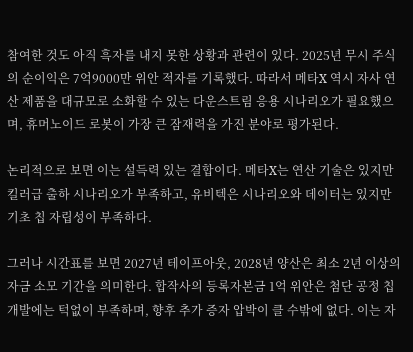참여한 것도 아직 흑자를 내지 못한 상황과 관련이 있다. 2025년 무시 주식의 순이익은 7억9000만 위안 적자를 기록했다. 따라서 메타X 역시 자사 연산 제품을 대규모로 소화할 수 있는 다운스트림 응용 시나리오가 필요했으며, 휴머노이드 로봇이 가장 큰 잠재력을 가진 분야로 평가된다.

논리적으로 보면 이는 설득력 있는 결합이다. 메타X는 연산 기술은 있지만 킬러급 출하 시나리오가 부족하고, 유비텍은 시나리오와 데이터는 있지만 기초 칩 자립성이 부족하다.

그러나 시간표를 보면 2027년 테이프아웃, 2028년 양산은 최소 2년 이상의 자금 소모 기간을 의미한다. 합작사의 등록자본금 1억 위안은 첨단 공정 칩 개발에는 턱없이 부족하며, 향후 추가 증자 압박이 클 수밖에 없다. 이는 자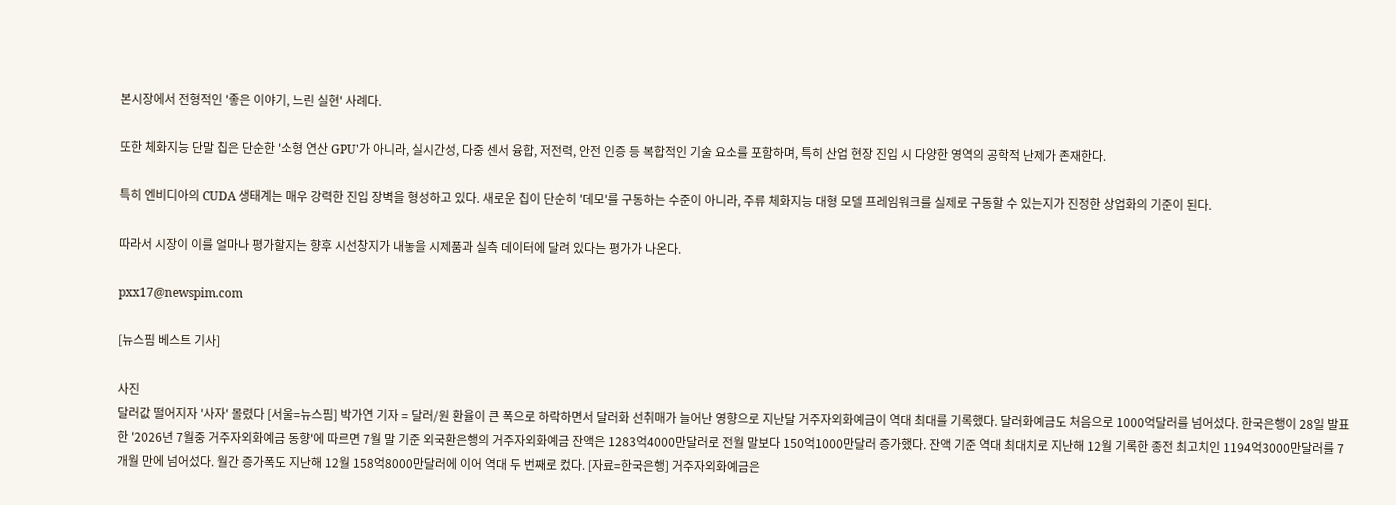본시장에서 전형적인 '좋은 이야기, 느린 실현' 사례다.

또한 체화지능 단말 칩은 단순한 '소형 연산 GPU'가 아니라, 실시간성, 다중 센서 융합, 저전력, 안전 인증 등 복합적인 기술 요소를 포함하며, 특히 산업 현장 진입 시 다양한 영역의 공학적 난제가 존재한다.

특히 엔비디아의 CUDA 생태계는 매우 강력한 진입 장벽을 형성하고 있다. 새로운 칩이 단순히 '데모'를 구동하는 수준이 아니라, 주류 체화지능 대형 모델 프레임워크를 실제로 구동할 수 있는지가 진정한 상업화의 기준이 된다.

따라서 시장이 이를 얼마나 평가할지는 향후 시선창지가 내놓을 시제품과 실측 데이터에 달려 있다는 평가가 나온다.

pxx17@newspim.com

[뉴스핌 베스트 기사]

사진
달러값 떨어지자 '사자' 몰렸다 [서울=뉴스핌] 박가연 기자 = 달러/원 환율이 큰 폭으로 하락하면서 달러화 선취매가 늘어난 영향으로 지난달 거주자외화예금이 역대 최대를 기록했다. 달러화예금도 처음으로 1000억달러를 넘어섰다. 한국은행이 28일 발표한 '2026년 7월중 거주자외화예금 동향'에 따르면 7월 말 기준 외국환은행의 거주자외화예금 잔액은 1283억4000만달러로 전월 말보다 150억1000만달러 증가했다. 잔액 기준 역대 최대치로 지난해 12월 기록한 종전 최고치인 1194억3000만달러를 7개월 만에 넘어섰다. 월간 증가폭도 지난해 12월 158억8000만달러에 이어 역대 두 번째로 컸다. [자료=한국은행] 거주자외화예금은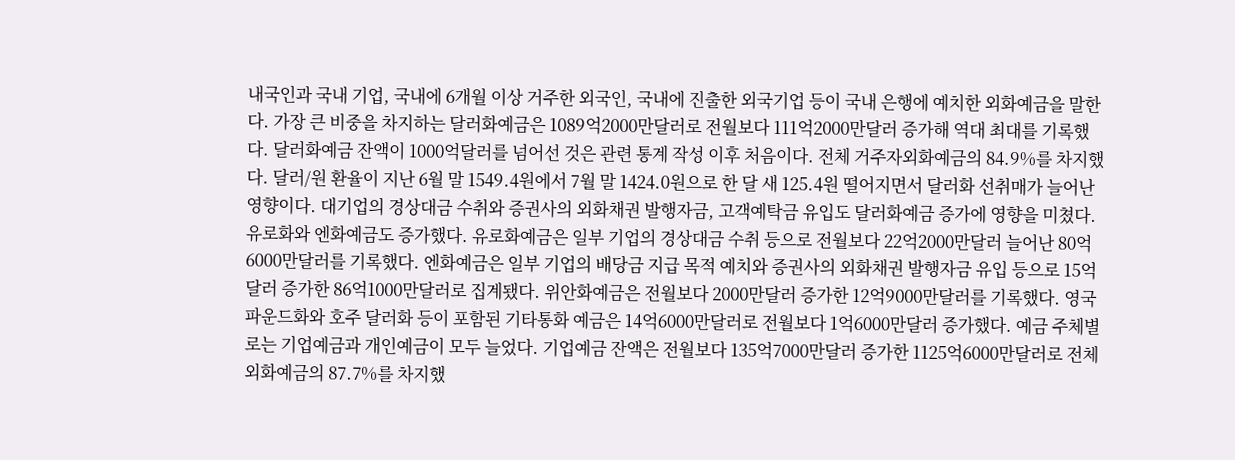내국인과 국내 기업, 국내에 6개월 이상 거주한 외국인, 국내에 진출한 외국기업 등이 국내 은행에 예치한 외화예금을 말한다. 가장 큰 비중을 차지하는 달러화예금은 1089억2000만달러로 전월보다 111억2000만달러 증가해 역대 최대를 기록했다. 달러화예금 잔액이 1000억달러를 넘어선 것은 관련 통계 작성 이후 처음이다. 전체 거주자외화예금의 84.9%를 차지했다. 달러/원 환율이 지난 6월 말 1549.4원에서 7월 말 1424.0원으로 한 달 새 125.4원 떨어지면서 달러화 선취매가 늘어난 영향이다. 대기업의 경상대금 수취와 증권사의 외화채권 발행자금, 고객예탁금 유입도 달러화예금 증가에 영향을 미쳤다. 유로화와 엔화예금도 증가했다. 유로화예금은 일부 기업의 경상대금 수취 등으로 전월보다 22억2000만달러 늘어난 80억6000만달러를 기록했다. 엔화예금은 일부 기업의 배당금 지급 목적 예치와 증권사의 외화채권 발행자금 유입 등으로 15억달러 증가한 86억1000만달러로 집계됐다. 위안화예금은 전월보다 2000만달러 증가한 12억9000만달러를 기록했다. 영국 파운드화와 호주 달러화 등이 포함된 기타통화 예금은 14억6000만달러로 전월보다 1억6000만달러 증가했다. 예금 주체별로는 기업예금과 개인예금이 모두 늘었다. 기업예금 잔액은 전월보다 135억7000만달러 증가한 1125억6000만달러로 전체 외화예금의 87.7%를 차지했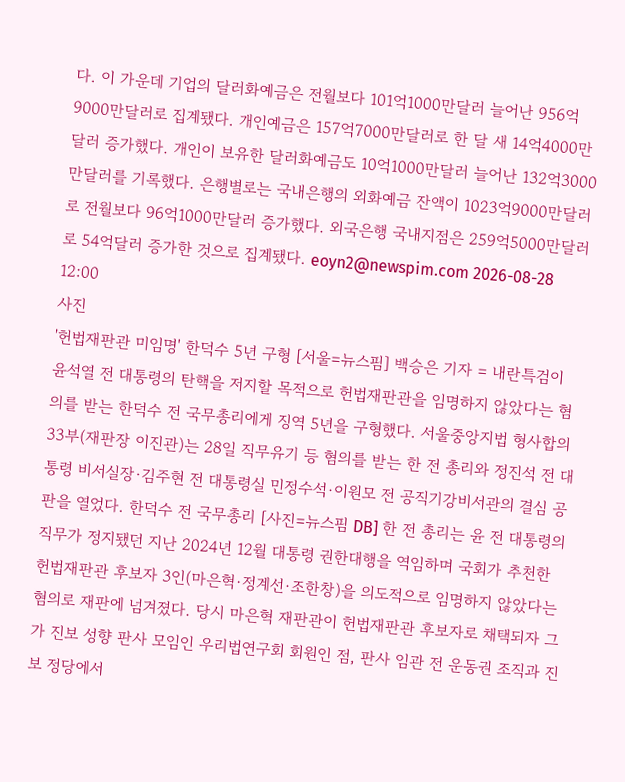다. 이 가운데 기업의 달러화예금은 전월보다 101억1000만달러 늘어난 956억9000만달러로 집계됐다. 개인예금은 157억7000만달러로 한 달 새 14억4000만달러 증가했다. 개인이 보유한 달러화예금도 10억1000만달러 늘어난 132억3000만달러를 기록했다. 은행별로는 국내은행의 외화예금 잔액이 1023억9000만달러로 전월보다 96억1000만달러 증가했다. 외국은행 국내지점은 259억5000만달러로 54억달러 증가한 것으로 집계됐다. eoyn2@newspim.com 2026-08-28 12:00
사진
'헌법재판관 미임명' 한덕수 5년 구형 [서울=뉴스핌] 백승은 기자 = 내란특검이 윤석열 전 대통령의 탄핵을 저지할 목적으로 헌법재판관을 임명하지 않았다는 혐의를 받는 한덕수 전 국무총리에게 징역 5년을 구형했다. 서울중앙지법 형사합의33부(재판장 이진관)는 28일 직무유기 등 혐의를 받는 한 전 총리와 정진석 전 대통령 비서실장·김주현 전 대통령실 민정수석·이원모 전 공직기강비서관의 결심 공판을 열었다. 한덕수 전 국무총리 [사진=뉴스핌 DB] 한 전 총리는 윤 전 대통령의 직무가 정지됐던 지난 2024년 12월 대통령 권한대행을 역임하며 국회가 추천한 헌법재판관 후보자 3인(마은혁·정계선·조한창)을 의도적으로 임명하지 않았다는 혐의로 재판에 넘겨졌다. 당시 마은혁 재판관이 헌법재판관 후보자로 채택되자 그가 진보 성향 판사 모임인 우리법연구회 회원인 점, 판사 임관 전 운동권 조직과 진보 정당에서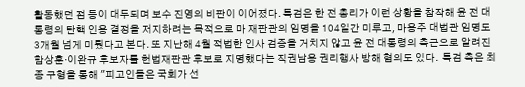활동했던 점 등이 대두되며 보수 진영의 비판이 이어졌다. 특검은 한 전 총리가 이런 상황을 참작해 윤 전 대통령의 탄핵 인용 결정을 저지하려는 목적으로 마 재판관의 임명을 104일간 미루고, 마용주 대법관 임명도 3개월 넘게 미뤘다고 본다. 또 지난해 4월 적법한 인사 검증을 거치지 않고 윤 전 대통령의 측근으로 알려진 함상훈·이완규 후보자를 헌법재판관 후보로 지명했다는 직권남용 권리행사 방해 혐의도 있다.  특검 측은 최종 구형을 통해 "피고인들은 국회가 선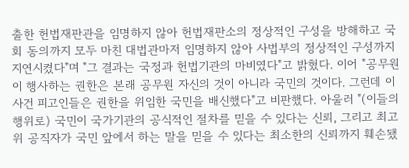출한 헌법재판관을 임명하지 않아 헌법재판소의 정상적인 구성을 방해하고 국회 동의까지 모두 마친 대법관마저 임명하지 않아 사법부의 정상적인 구성까지 지연시켰다"며 "그 결과는 국정과 헌법기관의 마비였다"고 밝혔다. 이어 "공무원이 행사하는 권한은 본래 공무원 자신의 것이 아니라 국민의 것이다. 그런데 이 사건 피고인들은 권한을 위임한 국민을 배신했다"고 비판했다. 아울러 "(이들의 행위로) 국민이 국가기관의 공식적인 절차를 믿을 수 있다는 신뢰, 그리고 최고위 공직자가 국민 앞에서 하는 말을 믿을 수 있다는 최소한의 신뢰까지 훼손됐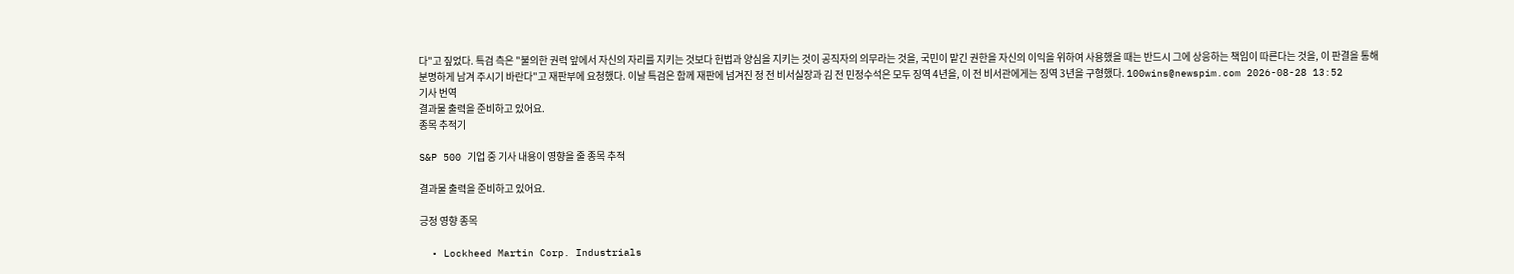다"고 짚었다. 특검 측은 "불의한 권력 앞에서 자신의 자리를 지키는 것보다 헌법과 양심을 지키는 것이 공직자의 의무라는 것을, 국민이 맡긴 권한을 자신의 이익을 위하여 사용했을 때는 반드시 그에 상응하는 책임이 따른다는 것을, 이 판결을 통해 분명하게 남겨 주시기 바란다"고 재판부에 요청했다. 이날 특검은 함께 재판에 넘겨진 정 전 비서실장과 김 전 민정수석은 모두 징역 4년을, 이 전 비서관에게는 징역 3년을 구형했다. 100wins@newspim.com 2026-08-28 13:52
기사 번역
결과물 출력을 준비하고 있어요.
종목 추적기

S&P 500 기업 중 기사 내용이 영향을 줄 종목 추적

결과물 출력을 준비하고 있어요.

긍정 영향 종목

  • Lockheed Martin Corp. Industrials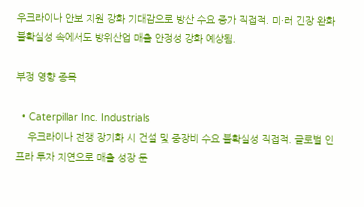우크라이나 안보 지원 강화 기대감으로 방산 수요 증가 직접적. 미·러 긴장 완화 불확실성 속에서도 방위산업 매출 안정성 강화 예상됨.

부정 영향 종목

  • Caterpillar Inc. Industrials
    우크라이나 전쟁 장기화 시 건설 및 중장비 수요 불확실성 직접적. 글로벌 인프라 투자 지연으로 매출 성장 둔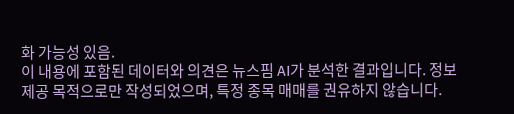화 가능성 있음.
이 내용에 포함된 데이터와 의견은 뉴스핌 AI가 분석한 결과입니다. 정보 제공 목적으로만 작성되었으며, 특정 종목 매매를 권유하지 않습니다.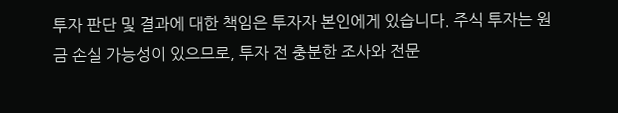투자 판단 및 결과에 대한 책임은 투자자 본인에게 있습니다. 주식 투자는 원금 손실 가능성이 있으므로, 투자 전 충분한 조사와 전문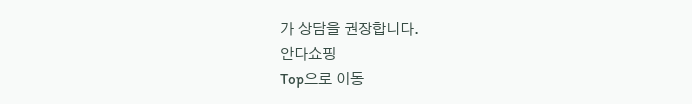가 상담을 권장합니다.
안다쇼핑
Top으로 이동